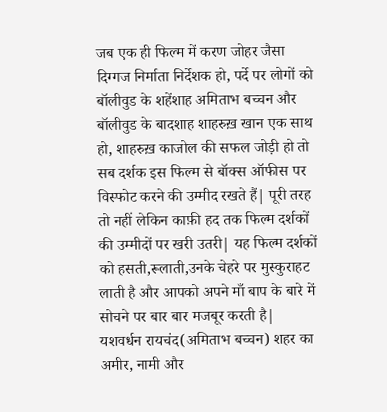जब एक ही फिल्म में करण जोहर जैसा दिग्गज निर्माता निर्देशक हो, पर्दे पर लोगों को बॉलीवुड के शहेंशाह अमिताभ बच्चन और बॉलीवुड के बादशाह शाहरुख़ खान एक साथ हो, शाहरुख़ काजोल की सफल जोड़ी हो तो सब दर्शक इस फिल्म से बॉक्स ऑफीस पर विस्फोट करने की उम्मीद रखते हैं| पूरी तरह तो नहीं लेकिन काफ़ी हद तक फिल्म दर्शकों की उम्मीदों पर खरी उतरी| यह फिल्म दर्शकों को हसती,रूलाती,उनके चेहरे पर मुस्कुराहट लाती है और आपको अपने माँ बाप के बारे में सोचने पर बार बार मजबूर करती है|
यशवर्धन रायचंद(अमिताभ बच्चन) शहर का अमीर, नामी और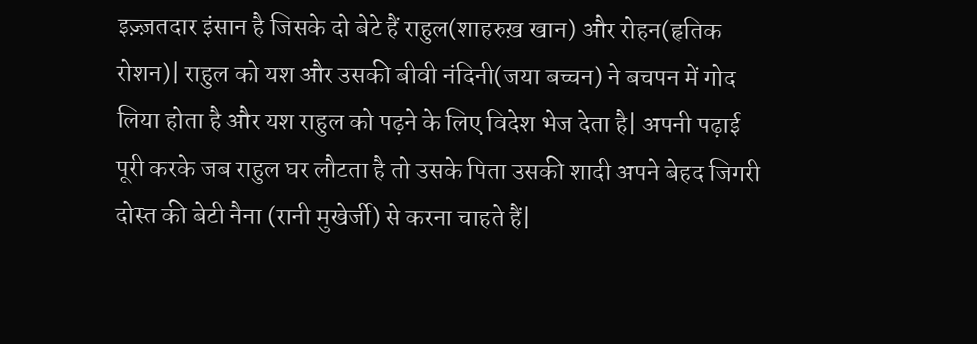इज़्ज़तदार इंसान है जिसके दो बेटे हैं राहुल(शाहरुख़ खान) और रोहन(हृतिक रोशन)| राहुल को यश और उसकी बीवी नंदिनी(जया बच्चन) ने बचपन में गोद लिया होता है और यश राहुल को पढ़ने के लिए विदेश भेज देता है| अपनी पढ़ाई पूरी करके जब राहुल घर लौटता है तो उसके पिता उसकी शादी अपने बेहद जिगरी दोस्त की बेटी नैना (रानी मुखेर्जी) से करना चाहते हैं|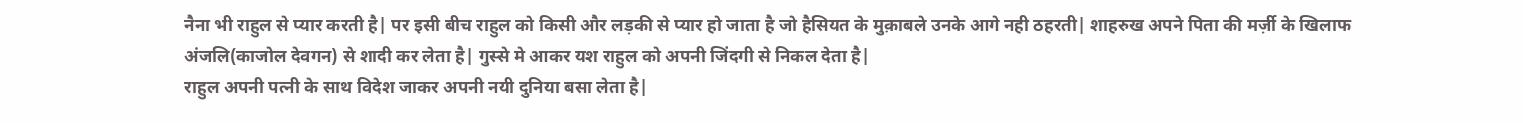नैना भी राहुल से प्यार करती है| पर इसी बीच राहुल को किसी और लड़की से प्यार हो जाता है जो हैसियत के मुक़ाबले उनके आगे नही ठहरती| शाहरुख अपने पिता की मर्ज़ी के खिलाफ अंजलि(काजोल देवगन) से शादी कर लेता है| गुस्से मे आकर यश राहुल को अपनी जिंदगी से निकल देता है|
राहुल अपनी पत्नी के साथ विदेश जाकर अपनी नयी दुनिया बसा लेता है|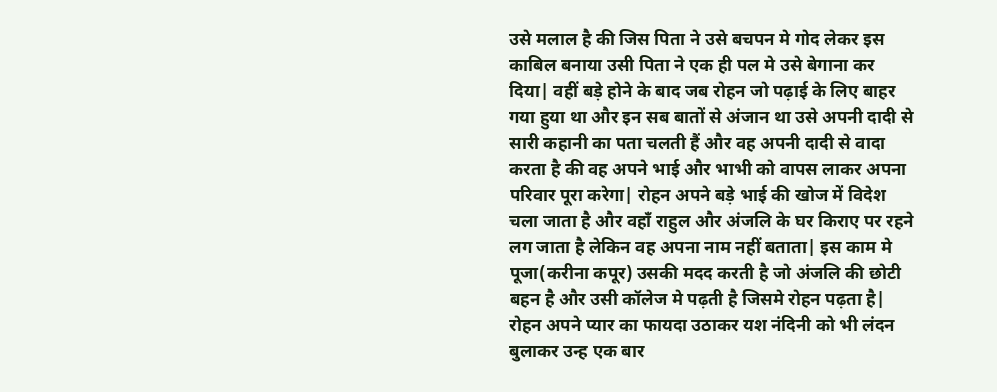उसे मलाल है की जिस पिता ने उसे बचपन मे गोद लेकर इस काबिल बनाया उसी पिता ने एक ही पल मे उसे बेगाना कर दिया| वहीं बड़े होने के बाद जब रोहन जो पढ़ाई के लिए बाहर गया हुया था और इन सब बातों से अंजान था उसे अपनी दादी से सारी कहानी का पता चलती हैं और वह अपनी दादी से वादा करता है की वह अपने भाई और भाभी को वापस लाकर अपना परिवार पूरा करेगा| रोहन अपने बड़े भाई की खोज में विदेश चला जाता है और वहाँ राहुल और अंजलि के घर किराए पर रहने लग जाता है लेकिन वह अपना नाम नहीं बताता| इस काम मे पूजा(करीना कपूर) उसकी मदद करती है जो अंजलि की छोटी बहन है और उसी कॉलेज मे पढ़ती है जिसमे रोहन पढ़ता है| रोहन अपने प्यार का फायदा उठाकर यश नंदिनी को भी लंदन बुलाकर उन्ह एक बार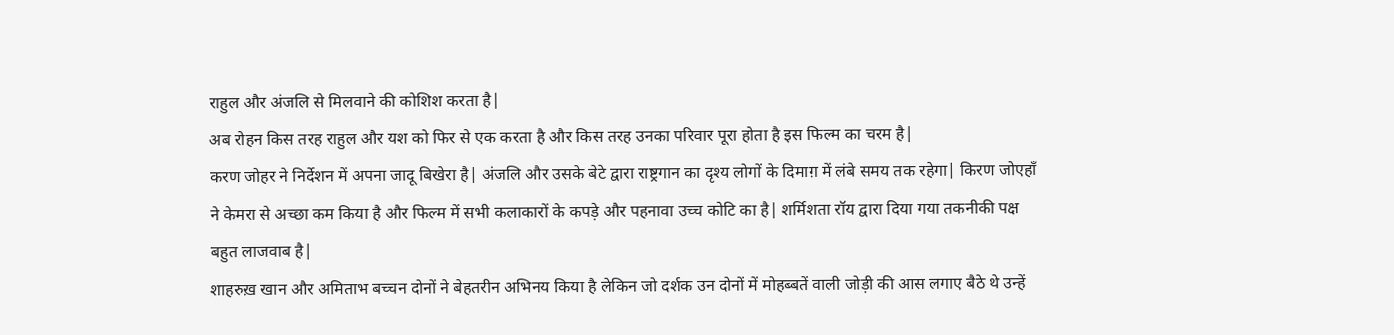राहुल और अंजलि से मिलवाने की कोशिश करता है|
अब रोहन किस तरह राहुल और यश को फिर से एक करता है और किस तरह उनका परिवार पूरा होता है इस फिल्म का चरम है|
करण जोहर ने निर्देशन में अपना जादू बिखेरा है| अंजलि और उसके बेटे द्वारा राष्ट्रगान का दृश्य लोगों के दिमाग़ में लंबे समय तक रहेगा| किरण जोएहाँ ने केमरा से अच्छा कम किया है और फिल्म में सभी कलाकारों के कपड़े और पहनावा उच्च कोटि का है| शर्मिशता रॉय द्वारा दिया गया तकनीकी पक्ष बहुत लाजवाब है|
शाहरुख़ खान और अमिताभ बच्चन दोनों ने बेहतरीन अभिनय किया है लेकिन जो दर्शक उन दोनों में मोहब्बतें वाली जोड़ी की आस लगाए बैठे थे उन्हें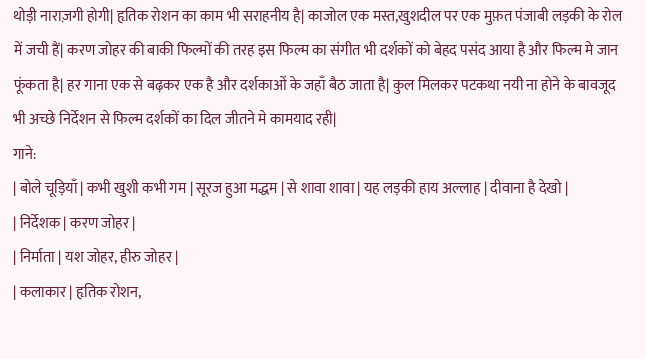थोड़ी नाराज़गी होगी| हृतिक रोशन का काम भी सराहनीय है| काजोल एक मस्त,खुशदील पर एक मुफ़त पंजाबी लड़की के रोल में जची हैं| करण जोहर की बाकी फिल्मों की तरह इस फिल्म का संगीत भी दर्शकों को बेहद पसंद आया है और फिल्म मे जान फूंकता है| हर गाना एक से बढ़कर एक है और दर्शकाओं के जहाँ बैठ जाता है| कुल मिलकर पटकथा नयी ना होने के बावजूद भी अच्छे निर्देशन से फिल्म दर्शकों का दिल जीतने मे कामयाद रही|
गाने:
| बोले चूड़ियाँ | कभी खुशी कभी गम | सूरज हुआ मद्धम | से शावा शावा | यह लड़की हाय अल्लाह | दीवाना है देखो |
| निर्देशक | करण जोहर |
| निर्माता | यश जोहर, हीरु जोहर |
| कलाकार | हृतिक रोशन,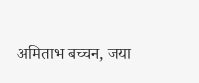अमिताभ बच्चन, जया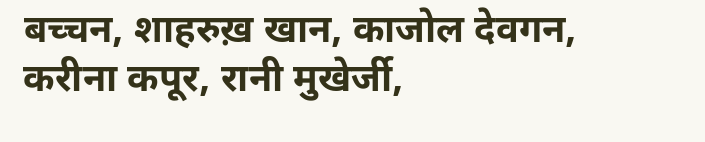बच्चन, शाहरुख़ खान, काजोल देवगन, करीना कपूर, रानी मुखेर्जी,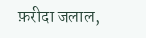फ़रीदा जलाल,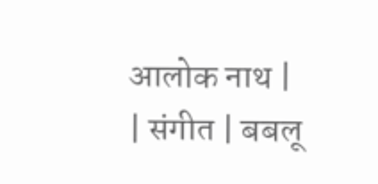आलोक नाथ |
| संगीत | बबलू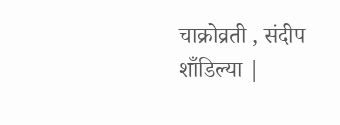चाक्रोव्रती , संदीप शाँडिल्या |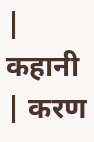| कहानी | करण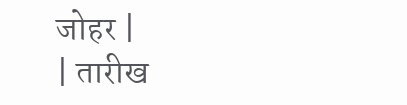जोहर |
| तारीख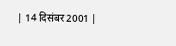| 14 दिसंबर 2001 |